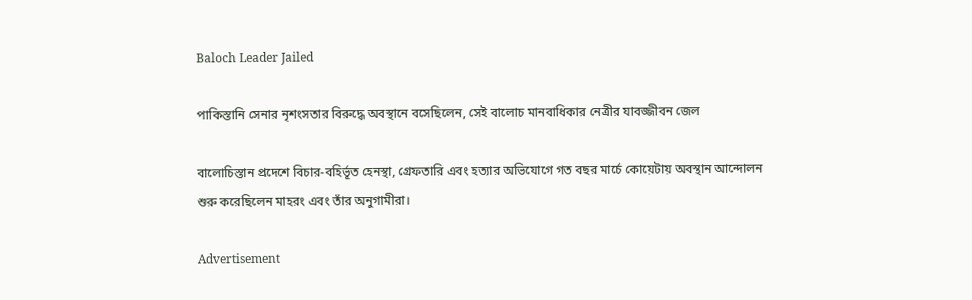Baloch Leader Jailed

পাকিস্তানি সেনার নৃশংসতার বিরুদ্ধে অবস্থানে বসেছিলেন, সেই বালোচ মানবাধিকার নেত্রীর যাবজ্জীবন জেল

বালোচিস্তান প্রদেশে বিচার-বহির্ভূত হেনস্থা, গ্রেফতারি এবং হত্যার অভিযোগে গত বছর মার্চে কোয়েটায় অবস্থান আন্দোলন শুরু করেছিলেন মাহরং এবং তাঁর অনুগামীরা।

Advertisement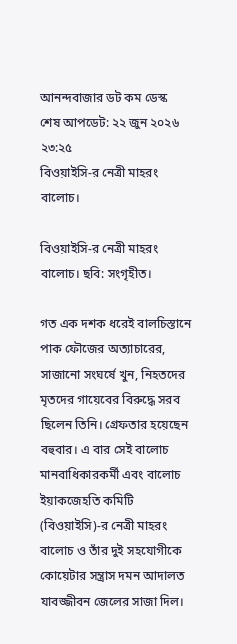আনন্দবাজার ডট কম ডেস্ক
শেষ আপডেট: ২২ জুন ২০২৬ ২৩:২৫
বিওয়াইসি-র নেত্রী মাহরং বালোচ।

বিওয়াইসি-র নেত্রী মাহরং বালোচ। ছবি: সংগৃহীত।

গত এক দশক ধরেই বালচিস্তানে পাক ফৌজের অত্যাচারের, সাজানো সংঘর্ষে খুন, নিহতদের মৃতদের গায়েবের বিরুদ্ধে সরব ছিলেন তিনি। গ্রেফতার হয়েছেন বহুবার। এ বার সেই বালোচ মানবাধিকারকর্মী এবং বালোচ ইয়াকজেহতি কমিটি (বিওয়াইসি)-র নেত্রী মাহরং বালোচ ও তাঁর দুই সহযোগীকে কোয়েটার সন্ত্রাস দমন আদালত যাবজ্জীবন জেলের সাজা দিল।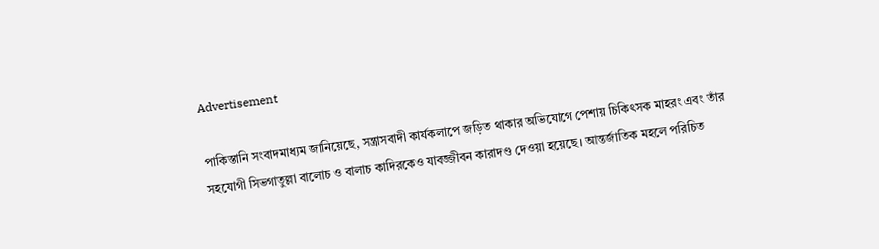Advertisement

পাকিস্তানি সংবাদমাধ্যম জানিয়েছে, সন্ত্রাসবাদী কার্যকলাপে জড়িত থাকার অভিযোগে পেশায় চিকিৎসক মাহরং এবং তাঁর সহযোগী সিভগাতুল্লা বালোচ ও বালাচ কাদিরকেও যাবজ্জীবন কারাদণ্ড দেওয়া হয়েছে। আন্তর্জাতিক মহলে পরিচিত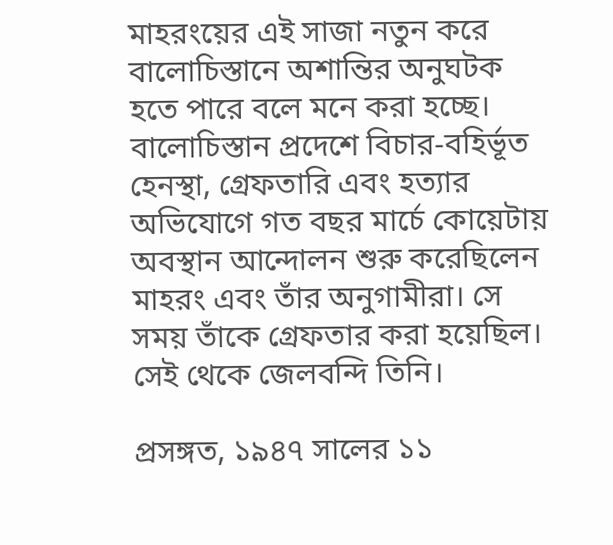মাহরংয়ের এই সাজা নতুন করে বালোচিস্তানে অশান্তির অনুঘটক হতে পারে বলে মনে করা হচ্ছে। বালোচিস্তান প্রদেশে বিচার-বহির্ভূত হেনস্থা, গ্রেফতারি এবং হত্যার অভিযোগে গত বছর মার্চে কোয়েটায় অবস্থান আন্দোলন শুরু করেছিলেন মাহরং এবং তাঁর অনুগামীরা। সে সময় তাঁকে গ্রেফতার করা হয়েছিল। সেই থেকে জেলবন্দি তিনি।

প্রসঙ্গত, ১৯৪৭ সালের ১১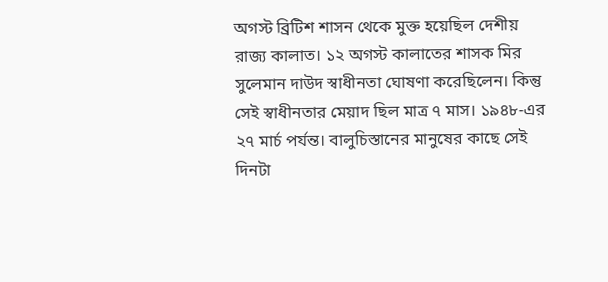অগস্ট ব্রিটিশ শাসন থেকে মুক্ত হয়েছিল দেশীয় রাজ্য কালাত। ১২ অগস্ট কালাতের শাসক মির সুলেমান দাউদ স্বাধীনতা ঘোষণা করেছিলেন। কিন্তু সেই স্বাধীনতার মেয়াদ ছিল মাত্র ৭ মাস। ১৯৪৮-এর ২৭ মার্চ পর্যন্ত। বালুচিস্তানের মানুষের কাছে সেই দিনটা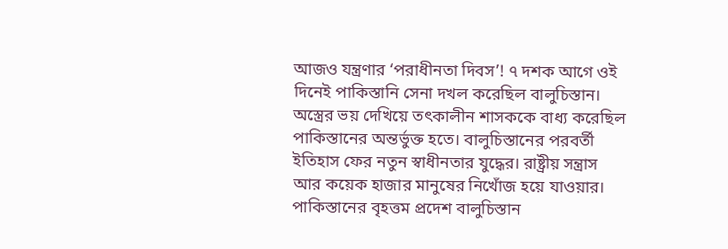আজও যন্ত্রণার ‘পরাধীনতা দিবস’! ৭ দশক আগে ওই দিনেই পাকিস্তানি সেনা দখল করেছিল বালুচিস্তান। অস্ত্রের ভয় দেখিয়ে তৎকালীন শাসককে বাধ্য করেছিল পাকিস্তানের অন্তর্ভুক্ত হতে। বালুচিস্তানের পরবর্তী ইতিহাস ফের নতুন স্বাধীনতার যুদ্ধের। রাষ্ট্রীয় সন্ত্রাস আর কয়েক হাজার মানুষের নিখোঁজ হয়ে যাওয়ার। পাকিস্তানের বৃহত্তম প্রদেশ বালুচিস্তান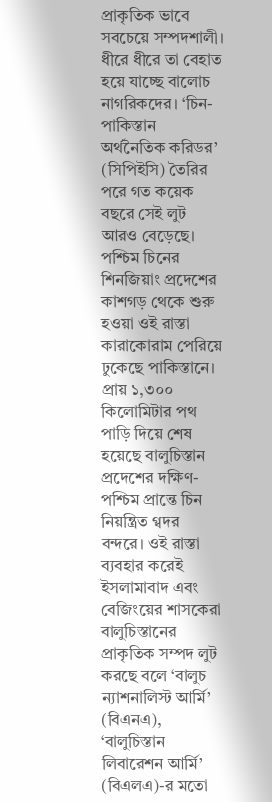প্রাকৃতিক ভাবে সবচেয়ে সম্পদশালী। ধীরে ধীরে তা বেহাত হয়ে যাচ্ছে বালোচ নাগরিকদের। ‘চিন-পাকিস্তান অর্থনৈতিক করিডর’ (সিপিইসি) তৈরির পরে গত কয়েক বছরে সেই লুট আরও বেড়েছে। পশ্চিম চিনের শিনজিয়াং প্রদেশের কাশগড় থেকে শুরু হওয়া ওই রাস্তা কারাকোরাম পেরিয়ে ঢুকেছে পাকিস্তানে। প্রায় ১,৩০০ কিলোমিটার পথ পাড়ি দিয়ে শেষ হয়েছে বালুচিস্তান প্রদেশের দক্ষিণ-পশ্চিম প্রান্তে চিন নিয়ন্ত্রিত গ্বদর বন্দরে। ওই রাস্তা ব্যবহার করেই ইসলামাবাদ এবং বেজিংয়ের শাসকেরা বালুচিস্তানের প্রাকৃতিক সম্পদ লুট করছে বলে ‘বালুচ ন্যাশনালিস্ট আর্মি’ (বিএনএ), ‘বালুচিস্তান লিবারেশন আর্মি’ (বিএলএ)-র মতো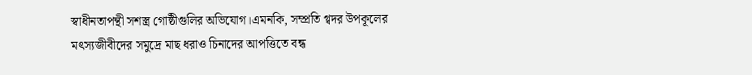স্বাধীনতাপন্থী সশস্ত্র গোষ্ঠীগুলির অভিযোগ।এমনকি, সম্প্রতি গ্বদর উপকূলের মৎস্যজীবীদের সমুদ্রে মাছ ধরাও চিনাদের আপত্তিতে বন্ধ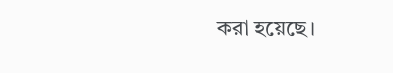করা হয়েছে।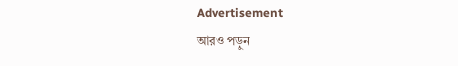Advertisement
আরও পড়ুন